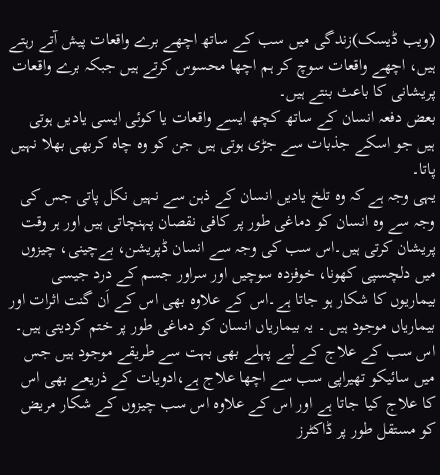(ویب ڈیسک)زندگی میں سب کے ساتھ اچھے برے واقعات پیش آتے رہتے ہیں، اچھے واقعات سوچ کر ہم اچھا محسوس کرتے ہیں جبکہ برے واقعات پریشانی کا باعث بنتے ہیں۔
بعض دفعہ انسان کے ساتھ کچھ ایسے واقعات یا کوئی ایسی یادیں ہوتی ہیں جو اسکے جذبات سے جڑی ہوتی ہیں جن کو وہ چاہ کربھی بھلا نہیں پاتا۔
یہی وجہ ہے کہ وہ تلخ یادیں انسان کے ذہن سے نہیں نکل پاتی جس کی وجہ سے وہ انسان کو دماغی طور پر کافی نقصان پہنچاتی ہیں اور ہر وقت پریشان کرتی ہیں۔اس سب کی وجہ سے انسان ڈپریشن، بےچینی، چیزوں میں دلچسپی کھونا، خوفزدہ سوچیں اور سراور جسم کے درد جیسی بیماریوں کا شکار ہو جاتا ہے۔اس کے علاوہ بھی اس کے اَن گنت اثرات اور بیماریاں موجود ہیں ۔ یہ بیماریاں انسان کو دماغی طور پر ختم کردیتی ہیں۔
اس سب کے علاج کے لیے پہلے بھی بہت سے طریقے موجود ہیں جس میں سائیکو تھیراپی سب سے اچھا علاج ہے،ادویات کے ذریعے بھی اس کا علاج کیا جاتا ہے اور اس کے علاوہ اس سب چیزوں کے شکار مریض کو مستقل طور پر ڈاکٹرز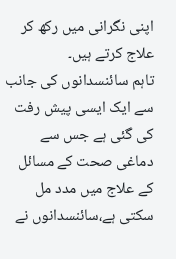اپنی نگرانی میں رکھ کر علاج کرتے ہیں۔
تاہم سائنسدانوں کی جانب سے ایک ایسی پیش رفت کی گئی ہے جس سے دماغی صحت کے مسائل کے علاج میں مدد مل سکتی ہے،سائنسدانوں نے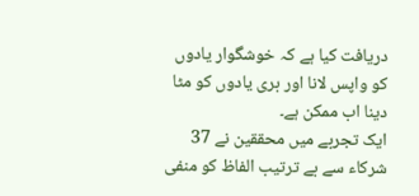دریافت کیا ہے کہ خوشگوار یادوں کو واپس لانا اور بری یادوں کو مٹا دینا اب ممکن ہے۔
ایک تجربے میں محققین نے 37 شرکاء سے بے ترتیب الفاظ کو منفی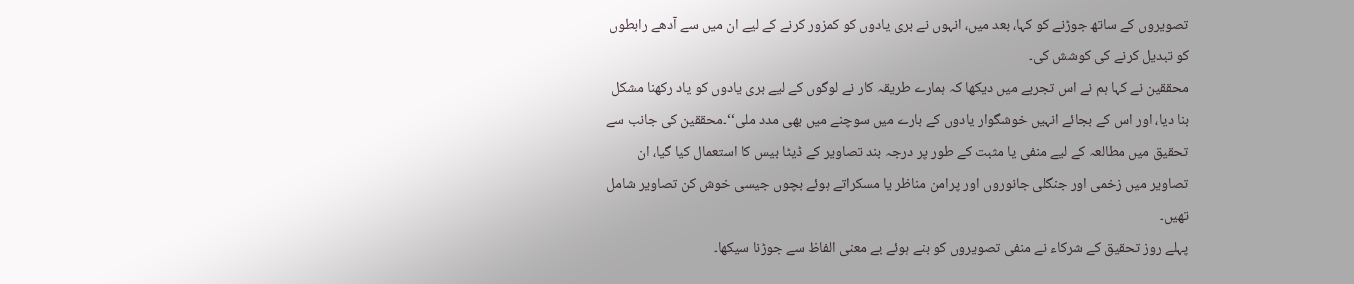تصویروں کے ساتھ جوڑنے کو کہا، بعد میں، انہوں نے بری یادوں کو کمزور کرنے کے لیے ان میں سے آدھے رابطوں کو تبدیل کرنے کی کوشش کی۔
محققین نے کہا ہم نے اس تجربے میں دیکھا کہ ہمارے طریقہ کار نے لوگوں کے لیے بری یادوں کو یاد رکھنا مشکل بنا دیا، اور اس کے بجائے انہیں خوشگوار یادوں کے بارے میں سوچنے میں بھی مدد ملی‘‘۔محققین کی جانب سے تحقیق میں مطالعہ کے لیے منفی یا مثبت کے طور پر درجہ بند تصاویر کے ڈیٹا بیس کا استعمال کیا گیا، ان تصاویر میں زخمی اور جنگلی جانوروں اور پرامن مناظر یا مسکراتے ہوئے بچوں جیسی خوش کن تصاویر شامل تھیں۔
پہلے روز تحقیق کے شرکاء نے منفی تصویروں کو بنے ہوئے بے معنی الفاظ سے جوڑنا سیکھا۔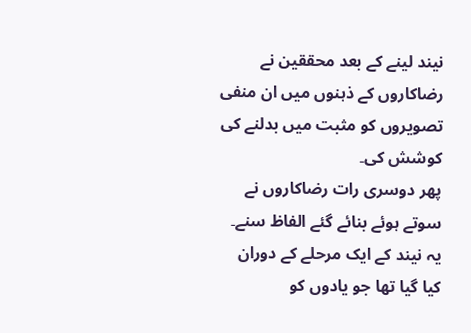نیند لینے کے بعد محققین نے رضاکاروں کے ذہنوں میں ان منفی تصویروں کو مثبت میں بدلنے کی کوشش کی۔
پھر دوسری رات رضاکاروں نے سوتے ہوئے بنائے گئے الفاظ سنے۔ یہ نیند کے ایک مرحلے کے دوران کیا گیا تھا جو یادوں کو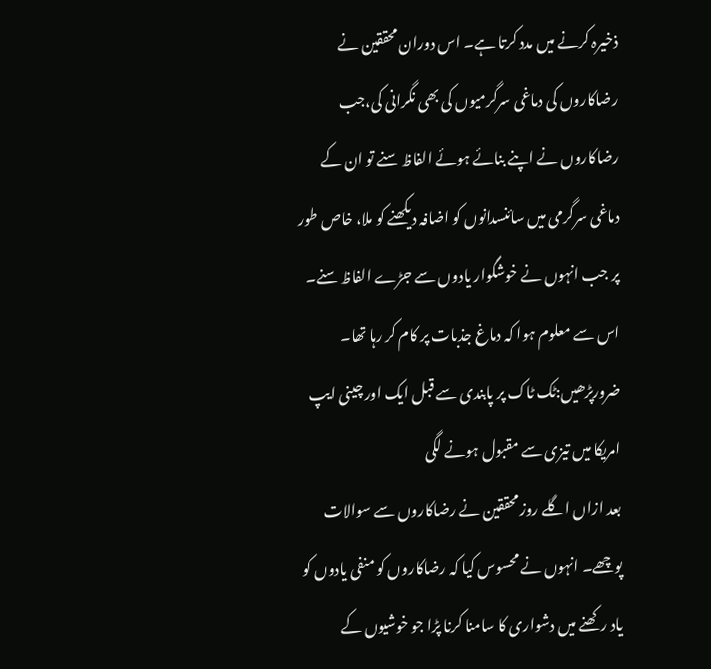ذخیرہ کرنے میں مدد کرتا ہے۔ اس دوران محققین نے رضاکاروں کی دماغی سرگرمیوں کی بھی نگرانی کی،جب رضاکاروں نے اپنے بنائے ہوئے الفاظ سنے تو ان کے دماغی سرگرمی میں سائنسدانوں کو اضافہ دیکھنے کو ملا، خاص طور پر جب انہوں نے خوشگوار یادوں سے جڑے الفاظ سنے۔ اس سے معلوم ہوا کہ دماغ جذبات پر کام کر رہا تھا۔
ضرورپڑھیں:ٹک ٹاک پر پابندی سے قبل ایک اور چینی ایپ امریکا میں تیزی سے مقبول ہونے لگی
بعد ازاں اگلے روز محققین نے رضاکاروں سے سوالات پوچھے۔ انہوں نے محسوس کیا کہ رضاکاروں کو منفی یادوں کو یاد رکھنے میں دشواری کا سامنا کرنا پڑا جو خوشیوں کے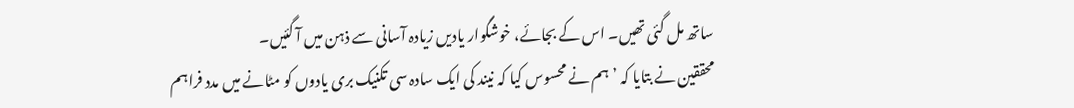ساتھ مل گئی تھیں۔ اس کے بجائے، خوشگوار یادیں زیادہ آسانی سے ذہن میں آ گئیں۔
محققین نے بتایا کہ ’ہم نے محسوس کیا کہ نیند کی ایک سادہ سی تکنیک بری یادوں کو مٹانے میں مدد فراہم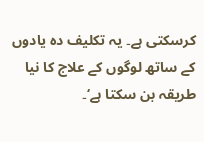کرسکتی ہے۔ یہ تکلیف دہ یادوں کے ساتھ لوگوں کے علاج کا نیا طریقہ بن سکتا ہے‘۔